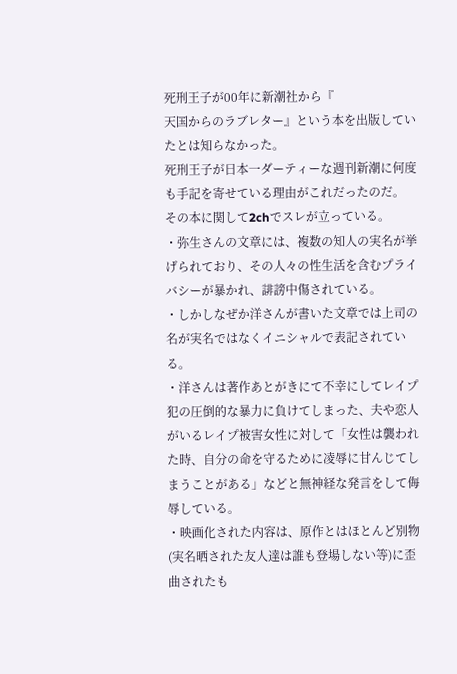死刑王子が00年に新潮社から『
天国からのラブレター』という本を出版していたとは知らなかった。
死刑王子が日本一ダーティーな週刊新潮に何度も手記を寄せている理由がこれだったのだ。
その本に関して2chでスレが立っている。
・弥生さんの文章には、複数の知人の実名が挙げられており、その人々の性生活を含むプライバシーが暴かれ、誹謗中傷されている。
・しかしなぜか洋さんが書いた文章では上司の名が実名ではなくイニシャルで表記されている。
・洋さんは著作あとがきにて不幸にしてレイプ犯の圧倒的な暴力に負けてしまった、夫や恋人がいるレイプ被害女性に対して「女性は襲われた時、自分の命を守るために凌辱に甘んじてしまうことがある」などと無神経な発言をして侮辱している。
・映画化された内容は、原作とはほとんど別物(実名晒された友人達は誰も登場しない等)に歪曲されたも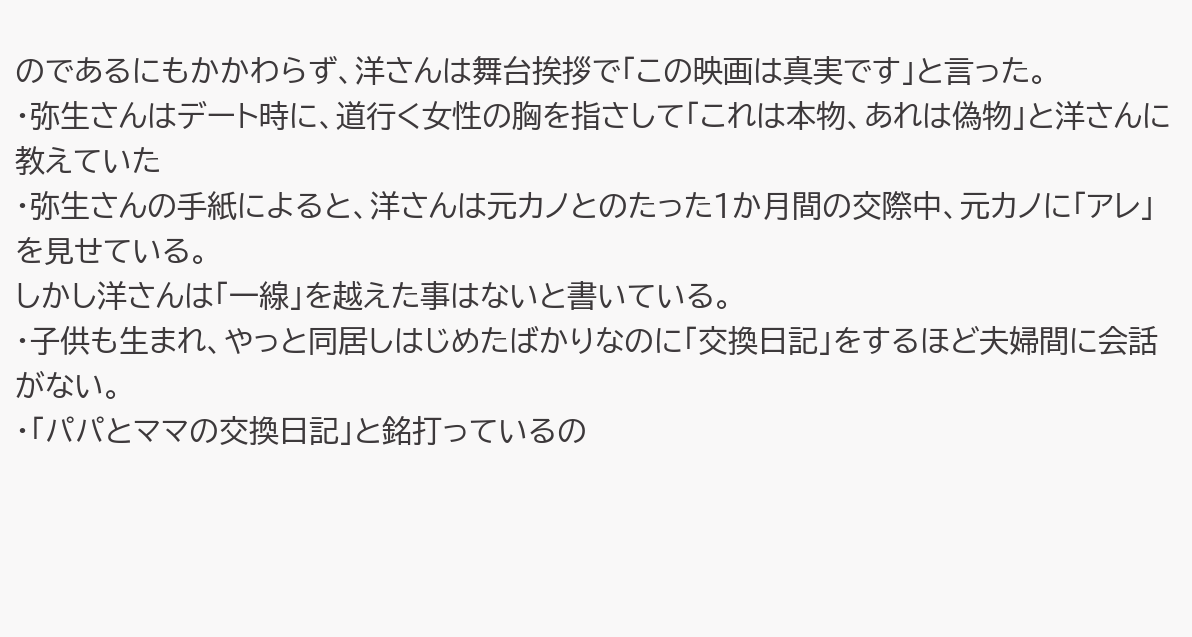のであるにもかかわらず、洋さんは舞台挨拶で「この映画は真実です」と言った。
・弥生さんはデート時に、道行く女性の胸を指さして「これは本物、あれは偽物」と洋さんに教えていた
・弥生さんの手紙によると、洋さんは元カノとのたった1か月間の交際中、元カノに「アレ」を見せている。
しかし洋さんは「一線」を越えた事はないと書いている。
・子供も生まれ、やっと同居しはじめたばかりなのに「交換日記」をするほど夫婦間に会話がない。
・「パパとママの交換日記」と銘打っているの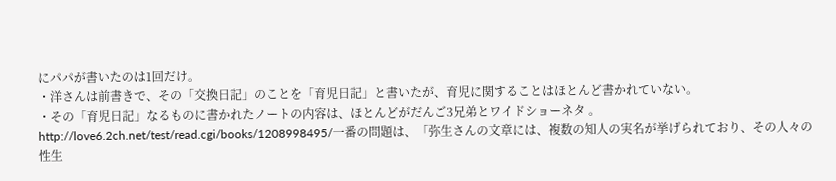にパパが書いたのは1回だけ。
・洋さんは前書きで、その「交換日記」のことを「育児日記」と書いたが、育児に関することはほとんど書かれていない。
・その「育児日記」なるものに書かれたノートの内容は、ほとんどがだんご3兄弟とワイドショーネタ 。
http://love6.2ch.net/test/read.cgi/books/1208998495/一番の問題は、「弥生さんの文章には、複数の知人の実名が挙げられており、その人々の性生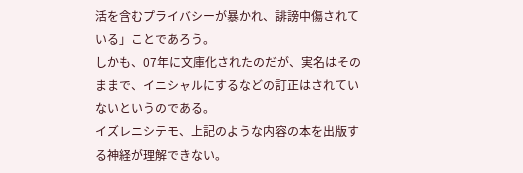活を含むプライバシーが暴かれ、誹謗中傷されている」ことであろう。
しかも、07年に文庫化されたのだが、実名はそのままで、イニシャルにするなどの訂正はされていないというのである。
イズレニシテモ、上記のような内容の本を出版する神経が理解できない。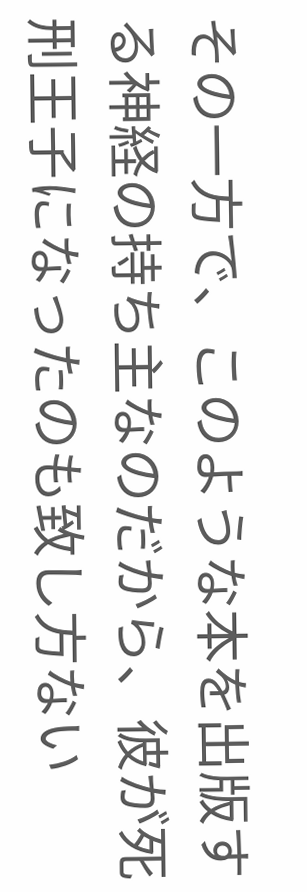その一方で、このような本を出版する神経の持ち主なのだから、彼が死刑王子になったのも致し方ない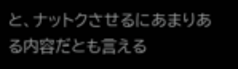と、ナットクさせるにあまりある内容だとも言える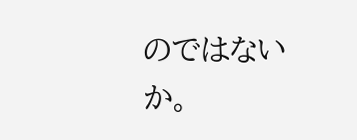のではないか。